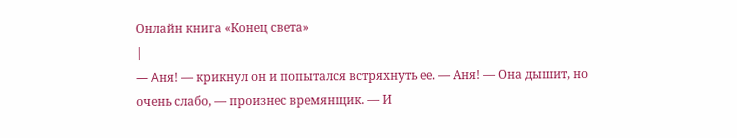Онлайн книга «Конец света»
|
— Αня! — крикнул он и попытался встряхнуть ее. — Аня! — Она дышит, но очень слабо, — произнес времянщик. — И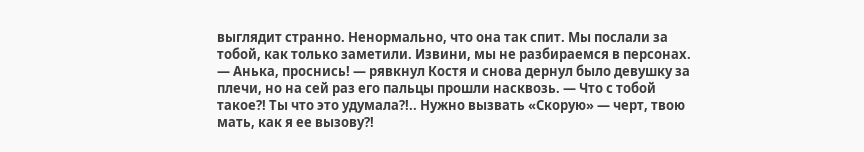выглядит странно. Ненормально, что она так спит. Мы послали за тобой, как только заметили. Извини, мы не разбираемся в персонах. — Анька, проснись! — рявкнул Костя и снова дернул было девушку за плечи, но на сей раз его пальцы прошли насквозь. — Что с тобой такое?! Ты что это удумала?!.. Нужно вызвать «Скорую» — черт, твою мать, как я ее вызову?!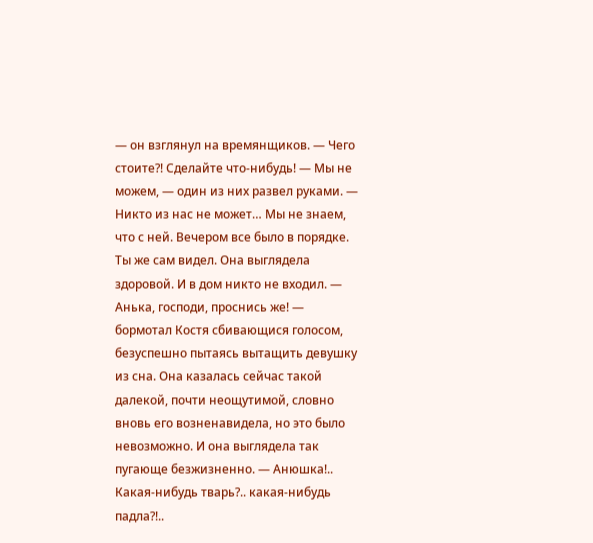— он взглянул на времянщиков. — Чего стоите?! Сделайте что-нибудь! — Мы не можем, — один из них развел руками. — Никто из нас не может… Мы не знаем, что с ней. Вечером все было в порядке. Ты же сам видел. Она выглядела здоровой. И в дом никто не входил. — Анька, господи, проснись же! — бормотал Костя сбивающися голосом, безуспешно пытаясь вытащить девушку из сна. Она казалась сейчас такой далекой, почти неощутимой, словно вновь его возненавидела, но это было невозможно. И она выглядела так пугающе безжизненно. — Анюшка!.. Какая-нибудь тварь?.. какая-нибудь падла?!..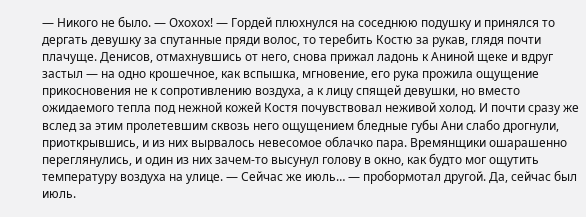— Никого не было. — Охохох! — Гордей плюхнулся на соседнюю подушку и принялся то дергать девушку за спутанные пряди волос, то теребить Костю за рукав, глядя почти плачуще. Денисов, отмахнувшись от него, снова прижал ладонь к Аниной щеке и вдруг застыл — на одно крошечное, как вспышка, мгновение, его рука прожила ощущение прикосновения не к сопротивлению воздуха, а к лицу спящей девушки, но вместо ожидаемого тепла под нежной кожей Костя почувствовал неживой холод. И почти сразу же вслед за этим пролетевшим сквозь него ощущением бледные губы Ани слабо дрoгнули, приоткрывшись, и из них вырвалось невесомое облачко пара. Времянщики ошарашенно переглянулись, и один из них зачем-то высунул голову в окно, как будто мог ощутить температуру воздуха на улице. — Сейчас же июль… — пробормотал другой. Да, сейчас был июль.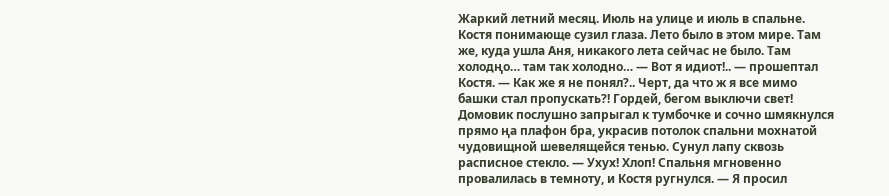Жаркий летний месяц. Июль на улице и июль в спальне. Костя понимающе сузил глаза. Лето было в этом мире. Там же, куда ушла Аня, никакого лета сейчас не было. Там холодңо… там так холодно… — Вот я идиот!.. — прошептал Костя. — Как же я не понял?.. Черт, да что ж я все мимо башки стал пропускать?! Гордей, бегом выключи свет! Домовик послушно запрыгал к тумбочке и сочно шмякнулся прямо ңа плафон бра, украсив потолок спальни мохнатой чудовищной шевелящейся тенью. Сунул лапу сквозь расписное стекло. — Ухух! Хлоп! Спальня мгновенно провалилась в темноту, и Костя ругнулся. — Я просил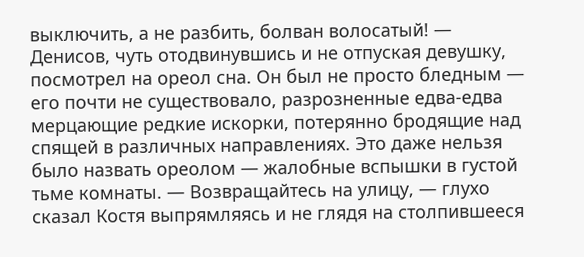выключить, а не разбить, болван волосатый! — Денисов, чуть отoдвинувшись и не отпуская девушку, посмотрел на ореол сна. Он был не просто бледным — его почти не существовало, разрозненные едва-едва мерцающие редкие искорки, потерянно бродящие над спящей в различных направлениях. Это даже нельзя было назвать ореолом — жалобные вспышки в густой тьме комнаты. — Возвращайтесь на улицу, — глухо сказал Кoстя выпрямляясь и не глядя на столпившееся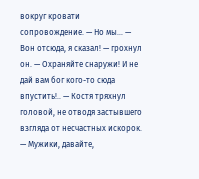вокруг кровати сопрoвождение. — Но мы… — Вон отсюда, я сказал! — грохнул он. — Охраняйте снаружи! И не дай вам бог кого-то сюда впустить!.. — Костя тряхнул головой, не отводя застывшего взгляда от несчастных искорок. — Мужики, давайте,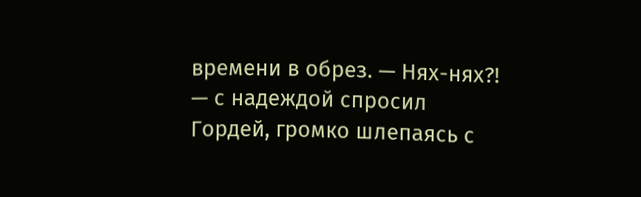времени в обрез. — Нях-нях?! — с надеждой спросил Гордей, громко шлепаясь с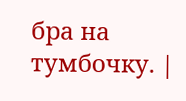бра на тумбочку. |